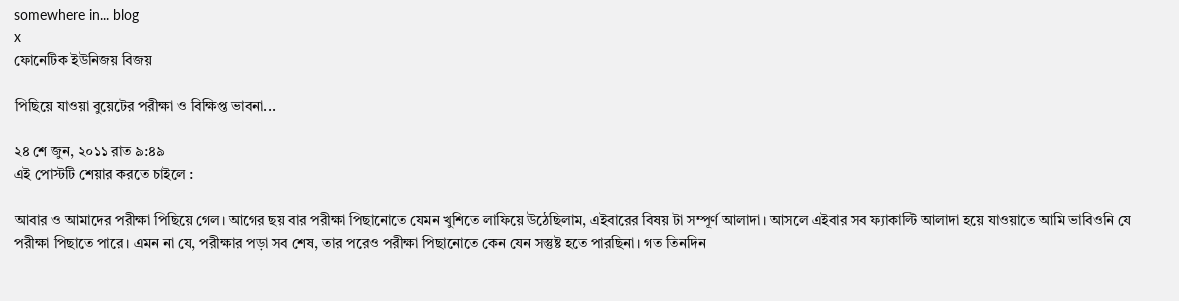somewhere in... blog
x
ফোনেটিক ইউনিজয় বিজয়

পিছিয়ে যাওয়া বুয়েটের পরীক্ষা ও বিক্ষিপ্ত ভাবনা...

২৪ শে জুন, ২০১১ রাত ৯:৪৯
এই পোস্টটি শেয়ার করতে চাইলে :

আবার ও আমাদের পরীক্ষা পিছিয়ে গেল। আগের ছয় বার পরীক্ষা পিছানোতে যেমন খুশিতে লাফিয়ে উঠেছিলাম, এইবারের বিষয় টা সম্পূর্ণ আলাদা। আসলে এইবার সব ফ্যাকাল্টি আলাদা হয়ে যাওয়াতে আমি ভাবিওনি যে পরীক্ষা পিছাতে পারে। এমন না যে, পরীক্ষার পড়া সব শেষ, তার পরেও পরীক্ষা পিছানোতে কেন যেন সস্তুষ্ট হতে পারছিনা। গত তিনদিন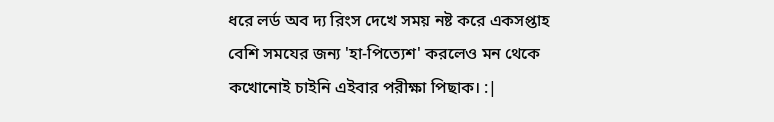ধরে লর্ড অব দ্য রিংস দেখে সময় নষ্ট করে একসপ্তাহ বেশি সমযের জন্য 'হা-পিত্যেশ' করলেও মন থেকে কখোনোই চাইনি এইবার পরীক্ষা পিছাক। :|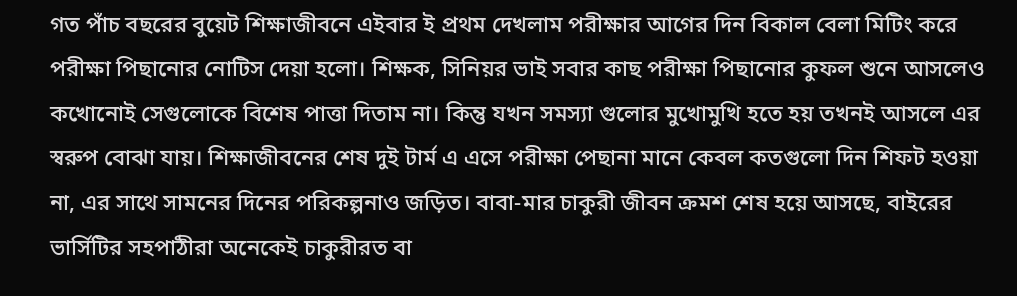গত পাঁচ বছরের বুয়েট শিক্ষাজীবনে এইবার ই প্রথম দেখলাম পরীক্ষার আগের দিন বিকাল বেলা মিটিং করে পরীক্ষা পিছানোর নোটিস দেয়া হলো। শিক্ষক, সিনিয়র ভাই সবার কাছ পরীক্ষা পিছানোর কুফল শুনে আসলেও কখোনোই সেগুলোকে বিশেষ পাত্তা দিতাম না। কিন্তু যখন সমস্যা গুলোর মুখোমুখি হতে হয় তখনই আসলে এর স্বরুপ বোঝা যায়। শিক্ষাজীবনের শেষ দুই টার্ম এ এসে পরীক্ষা পেছানা মানে কেবল কতগুলো দিন শিফট হওয়া না, এর সাথে সামনের দিনের পরিকল্পনাও জড়িত। বাবা-মার চাকুরী জীবন ক্রমশ শেষ হয়ে আসছে, বাইরের ভার্সিটির সহপাঠীরা অনেকেই চাকুরীরত বা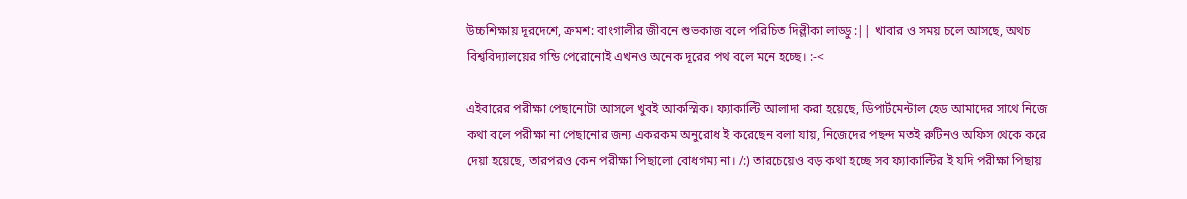উচ্চশিক্ষায় দূরদেশে, ক্রমশ: বাংগালীর জীবনে শুভকাজ বলে পরিচিত দিল্লীকা লাড্ডু :|| খাবার ও সময় চলে আসছে, অথচ বিশ্ববিদ্যালয়ের গন্ডি পেরোনোই এখনও অনেক দূরের পথ বলে মনে হচ্ছে। :-<

এইবারের পরীক্ষা পেছানোটা আসলে খুবই আকস্মিক। ফ্যাকাল্টি আলাদা করা হয়েছে, ডিপার্টমেন্টাল হেড আমাদের সাথে নিজে কথা বলে পরীক্ষা না পেছানোর জন্য একরকম অনুরোধ ই করেছেন বলা যায়, নিজেদের পছন্দ মতই রুটিনও অফিস থেকে করে দেয়া হয়েছে, তারপরও কেন পরীক্ষা পিছালো বোধগম্য না। /:) তারচেয়েও বড় কথা হচ্ছে সব ফ্যাকাল্টির ই যদি পরীক্ষা পিছায়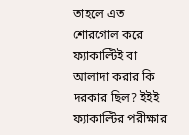তাহলে এত শোরগোল করে ফ্যাকাল্টিই বা আলাদা করার কি দরকার ছিল? ইইই ফ্যাকাল্টির পরীক্ষার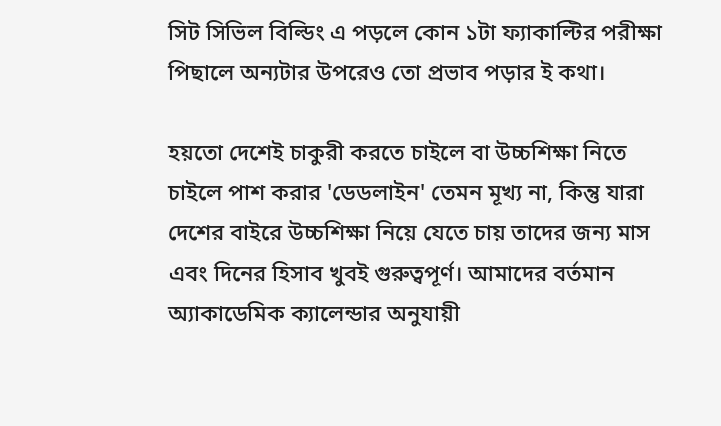সিট সিভিল বিল্ডিং এ পড়লে কোন ১টা ফ্যাকাল্টির পরীক্ষা পিছালে অন্যটার উপরেও তো প্রভাব পড়ার ই কথা।

হয়তো দেশেই চাকুরী করতে চাইলে বা উচ্চশিক্ষা নিতে চাইলে পাশ করার ‌'ডেডলাইন' তেমন মূখ্য না, কিন্তু যারা দেশের বাইরে উচ্চশিক্ষা নিয়ে যেতে চায় তাদের জন্য মাস এবং দিনের হিসাব খুবই গুরুত্বপূর্ণ। আমাদের বর্তমান অ্যাকাডেমিক ক্যালেন্ডার অনুযায়ী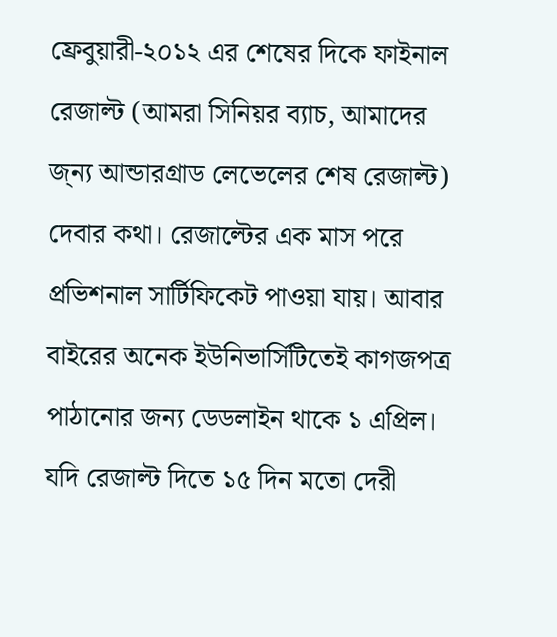ফ্রেবুয়ারী-২০১২ এর শেষের দিকে ফাইনাল রেজাল্ট (আমরা সিনিয়র ব্যাচ, আমাদের জ্ন্য আন্ডারগ্রাড লেভেলের শেষ রেজাল্ট) দেবার কথা। রেজাল্টের এক মাস পরে প্রভিশনাল সার্টিফিকেট পাওয়া যায়। আবার বাইরের অনেক ইউনিভার্সিটিতেই কাগজপত্র পাঠানোর জন্য ডেডলাইন থাকে ১ এপ্রিল। যদি রেজাল্ট দিতে ১৫ দিন মতো দেরী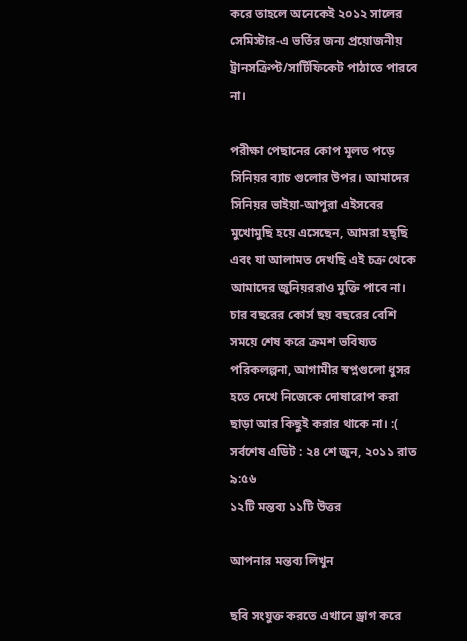করে তাহলে অনেকেই ২০১২ সালের সেমিস্টার-এ ভর্তির জন্য প্রয়োজনীয় ট্রানসক্রিপ্ট/সার্টিফিকেট পাঠাতে পারবে না।

পরীক্ষা পেছানের কোপ মূলত পড়ে সিনিয়র ব্যাচ গুলোর উপর। আমাদের সিনিয়র ভাইয়া-আপুরা এইসবের মুখোমুছি হয়ে এসেছেন, আমরা হছ্ছি এবং যা আলামত দেখছি এই চক্র থেকে আমাদের জুনিয়ররাও মুক্তি পাবে না। চার বছরের কোর্স ছয় বছরের বেশি সময়ে শেষ করে ক্রমশ ভবিষ্যত পরিকলল্পনা, আগামীর স্বপ্নগুলো ধুসর হতে দেখে নিজেকে দোষারোপ করা ছাড়া আর কিছুই করার থাকে না। :(
সর্বশেষ এডিট : ২৪ শে জুন, ২০১১ রাত ৯:৫৬
১২টি মন্তব্য ১১টি উত্তর

আপনার মন্তব্য লিখুন

ছবি সংযুক্ত করতে এখানে ড্রাগ করে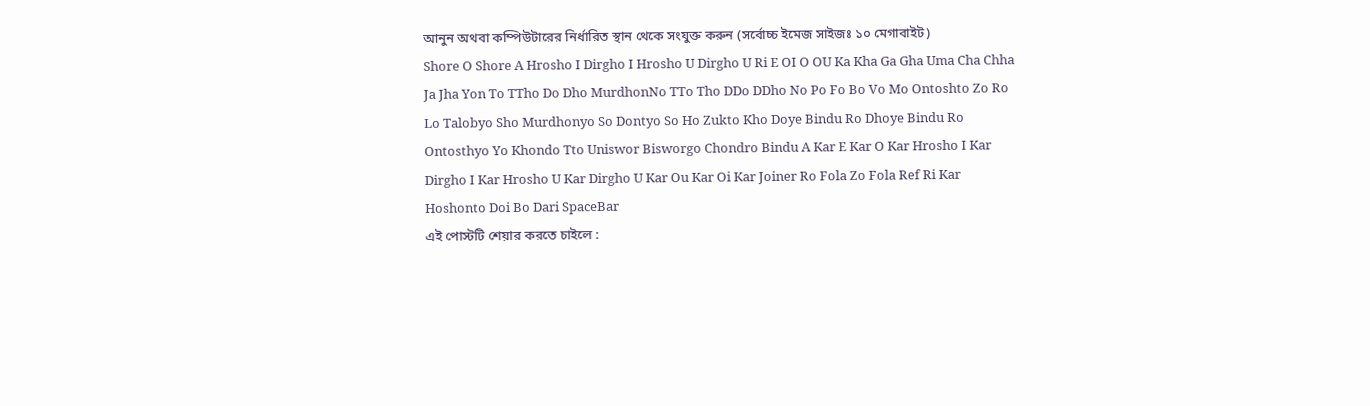আনুন অথবা কম্পিউটারের নির্ধারিত স্থান থেকে সংযুক্ত করুন (সর্বোচ্চ ইমেজ সাইজঃ ১০ মেগাবাইট)
Shore O Shore A Hrosho I Dirgho I Hrosho U Dirgho U Ri E OI O OU Ka Kha Ga Gha Uma Cha Chha Ja Jha Yon To TTho Do Dho MurdhonNo TTo Tho DDo DDho No Po Fo Bo Vo Mo Ontoshto Zo Ro Lo Talobyo Sho Murdhonyo So Dontyo So Ho Zukto Kho Doye Bindu Ro Dhoye Bindu Ro Ontosthyo Yo Khondo Tto Uniswor Bisworgo Chondro Bindu A Kar E Kar O Kar Hrosho I Kar Dirgho I Kar Hrosho U Kar Dirgho U Kar Ou Kar Oi Kar Joiner Ro Fola Zo Fola Ref Ri Kar Hoshonto Doi Bo Dari SpaceBar
এই পোস্টটি শেয়ার করতে চাইলে :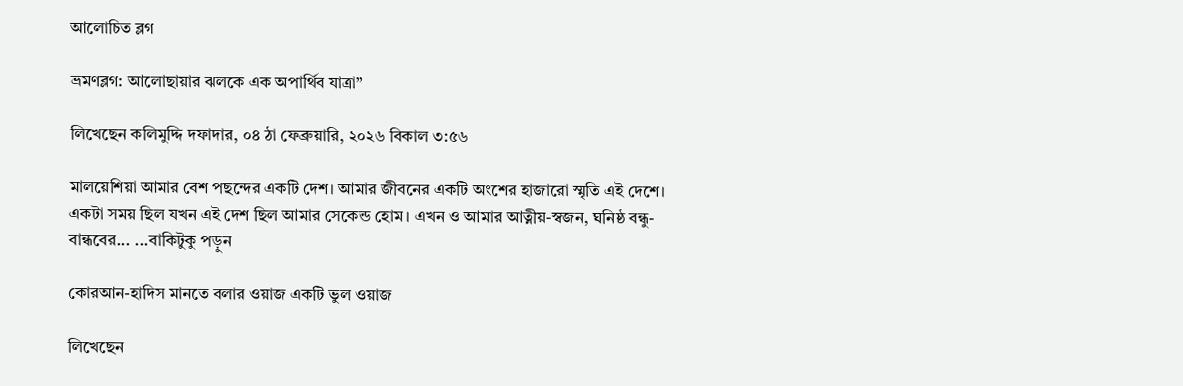আলোচিত ব্লগ

ভ্রমণব্লগ: আলোছায়ার ঝলকে এক অপার্থিব যাত্রা”

লিখেছেন কলিমুদ্দি দফাদার, ০৪ ঠা ফেব্রুয়ারি, ২০২৬ বিকাল ৩:৫৬

মালয়েশিয়া আমার বেশ পছন্দের একটি দেশ। আমার জীবনের একটি অংশের হাজারো স্মৃতি এই দেশে। একটা সময় ছিল যখন এই দেশ ছিল আমার সেকেন্ড হোম।‌ এখন ও আমার আত্নীয়-স্বজন, ঘনিষ্ঠ বন্ধু-বান্ধবের... ...বাকিটুকু পড়ুন

কোরআন-হাদিস মানতে বলার ওয়াজ একটি ভুল ওয়াজ

লিখেছেন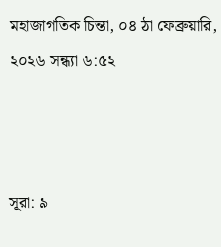মহাজাগতিক চিন্তা, ০৪ ঠা ফেব্রুয়ারি, ২০২৬ সন্ধ্যা ৬:৫২



সূরা: ৯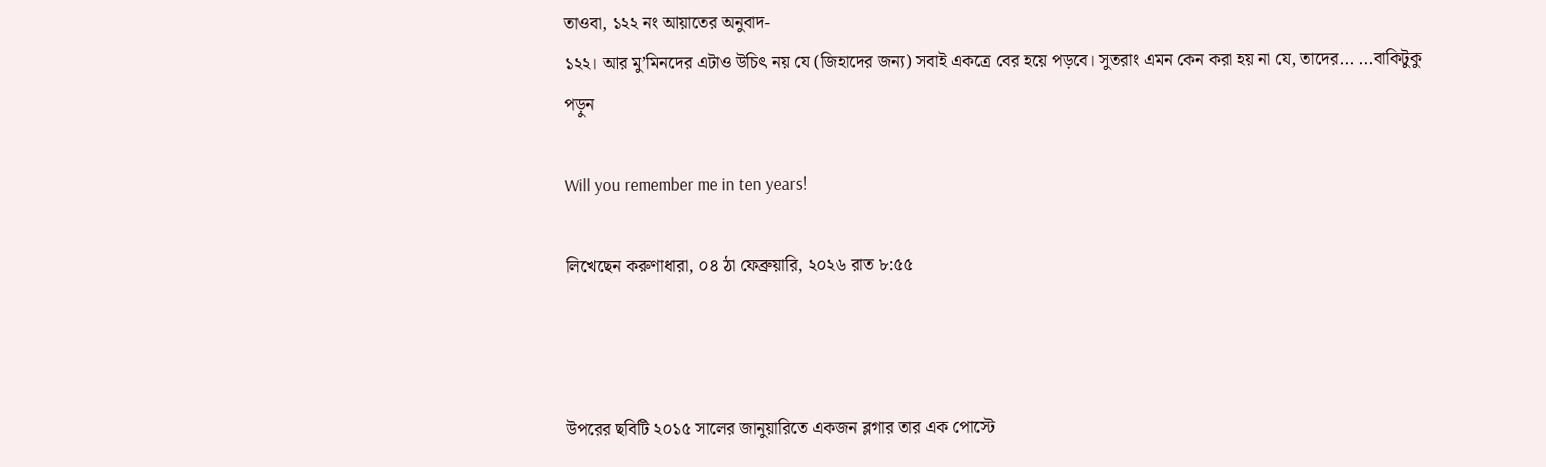তাওবা, ১২২ নং আয়াতের অনুবাদ-
১২২। আর মু’মিনদের এটাও উচিৎ নয় যে (জিহাদের জন্য) সবাই একত্রে বের হয়ে পড়বে। সুতরাং এমন কেন করা হয় না যে, তাদের... ...বাকিটুকু পড়ুন

Will you remember me in ten years!

লিখেছেন করুণাধারা, ০৪ ঠা ফেব্রুয়ারি, ২০২৬ রাত ৮:৫৫



উপরের ছবিটি ২০১৫ সালের জানুয়ারিতে একজন ব্লগার তার এক পোস্টে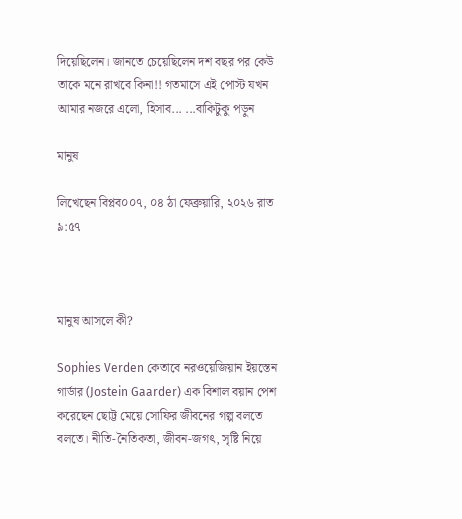দিয়েছিলেন। জানতে চেয়েছিলেন দশ বছর পর কেউ তাকে মনে রাখবে কিনা!! গতমাসে এই পোস্ট যখন আমার নজরে এলো, হিসাব... ...বাকিটুকু পড়ুন

মানুষ

লিখেছেন বিপ্লব০০৭, ০৪ ঠা ফেব্রুয়ারি, ২০২৬ রাত ৯:৫৭



মানুষ আসলে কী?

Sophies Verden কেতাবে নরওয়েজিয়ান ইয়স্তেন গার্ডার (Jostein Gaarder) এক বিশাল বয়ান পেশ করেছেন ছোট্ট মেয়ে সোফির জীবনের গল্প বলতে বলতে। নীতি-নৈতিকতা, জীবন-জগৎ, সৃষ্টি নিয়ে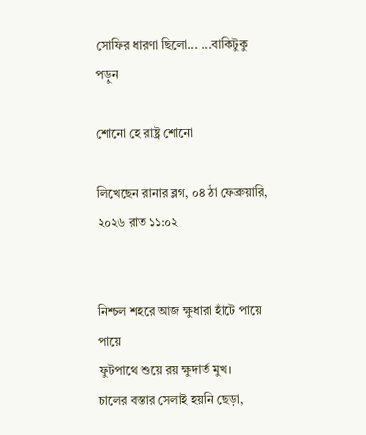সোফির ধারণা ছিলো... ...বাকিটুকু পড়ুন

শোনো হে রাষ্ট্র শোনো

লিখেছেন রানার ব্লগ, ০৪ ঠা ফেব্রুয়ারি, ২০২৬ রাত ১১:০২


নিশ্চল শহরে আজ ক্ষুধারা হাঁটে পায়ে পায়ে
ফুটপাথে শুয়ে রয় ক্ষুদার্ত মুখ।
চালের বস্তার সেলাই হয়নি ছেড়া,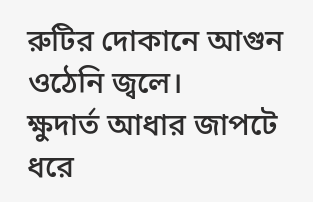রুটির দোকানে আগুন ওঠেনি জ্বলে।
ক্ষুদার্ত আধার জাপটে ধরে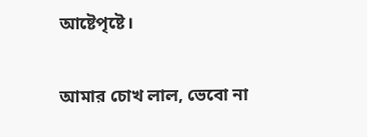আষ্টেপৃষ্টে।

আমার চোখ লাল, ভেবো না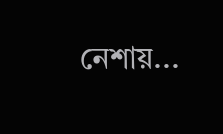নেশায়...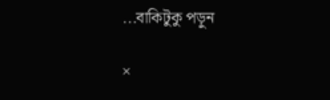...বাকিটুকু পড়ুন

×